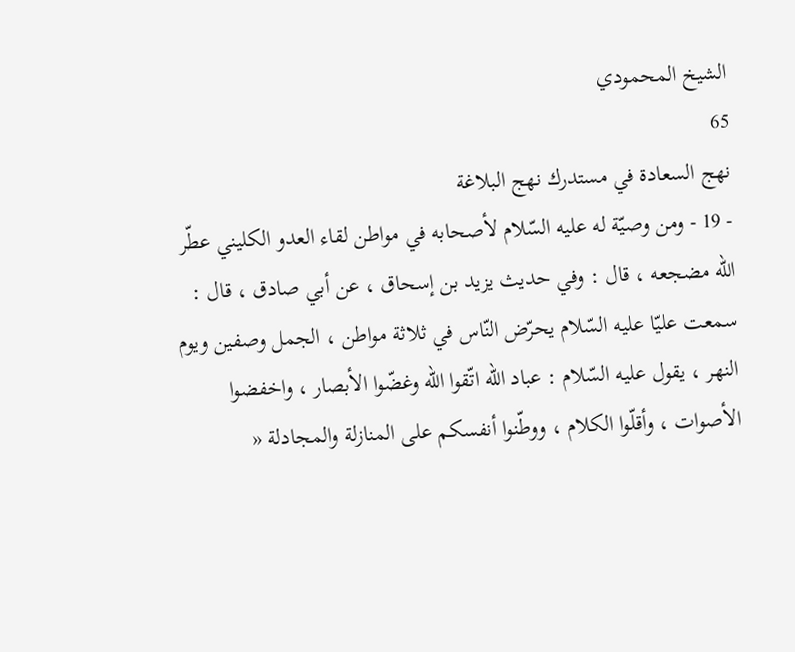الشيخ المحمودي
65
نهج السعادة في مستدرك نهج البلاغة
- 19 - ومن وصيّة له عليه السّلام لأصحابه في مواطن لقاء العدو الكليني عطّر اللّه مضجعه ، قال : وفي حديث يزيد بن إسحاق ، عن أبي صادق ، قال : سمعت عليّا عليه السّلام يحرّض النّاس في ثلاثة مواطن ، الجمل وصفين ويوم النهر ، يقول عليه السّلام : عباد اللّه اتّقوا اللّه وغضّوا الأبصار ، واخفضوا الأصوات ، وأقلّوا الكلام ، ووطّنوا أنفسكم على المنازلة والمجادلة «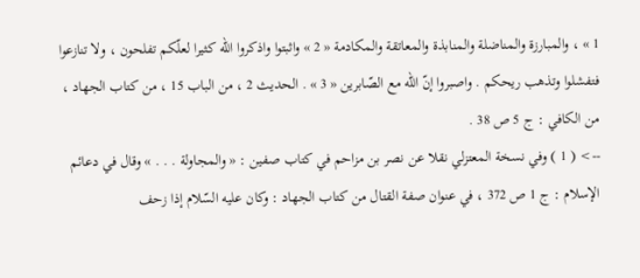1 » ، والمبارزة والمناضلة والمنابذة والمعاتقة والمكادمة « 2 » واثبتوا واذكروا اللّه كثيرا لعلّكم تفلحون ، ولا تنازعوا فتفشلوا وتذهب ريحكم . واصبروا إنّ اللّه مع الصّابرين « 3 » . الحديث 2 ، من الباب 15 ، من كتاب الجهاد ، من الكافي : ج 5 ص 38 .
--> ( 1 ) وفي نسخة المعتزلي نقلا عن نصر بن مزاحم في كتاب صفين : « والمجاولة . . . » وقال في دعائم الإسلام : ج 1 ص 372 ، في عنوان صفة القتال من كتاب الجهاد : وكان عليه السّلام إذا زحف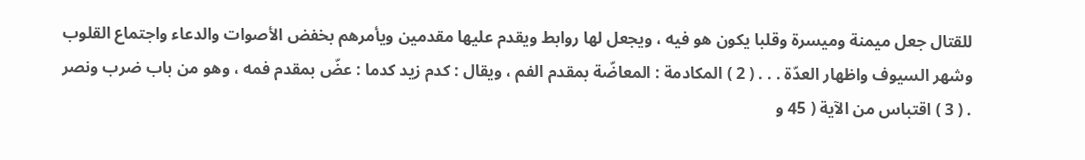للقتال جعل ميمنة وميسرة وقلبا يكون هو فيه ، ويجعل لها روابط ويقدم عليها مقدمين ويأمرهم بخفض الأصوات والدعاء واجتماع القلوب وشهر السيوف واظهار العدّة . . . ( 2 ) المكادمة : المعاضّة بمقدم الفم ، ويقال : كدم زيد كدما : عضّ بمقدم فمه ، وهو من باب ضرب ونصر . ( 3 ) اقتباس من الآية ( 45 و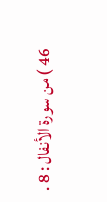46 ) من سورة الأنفال : 8 .